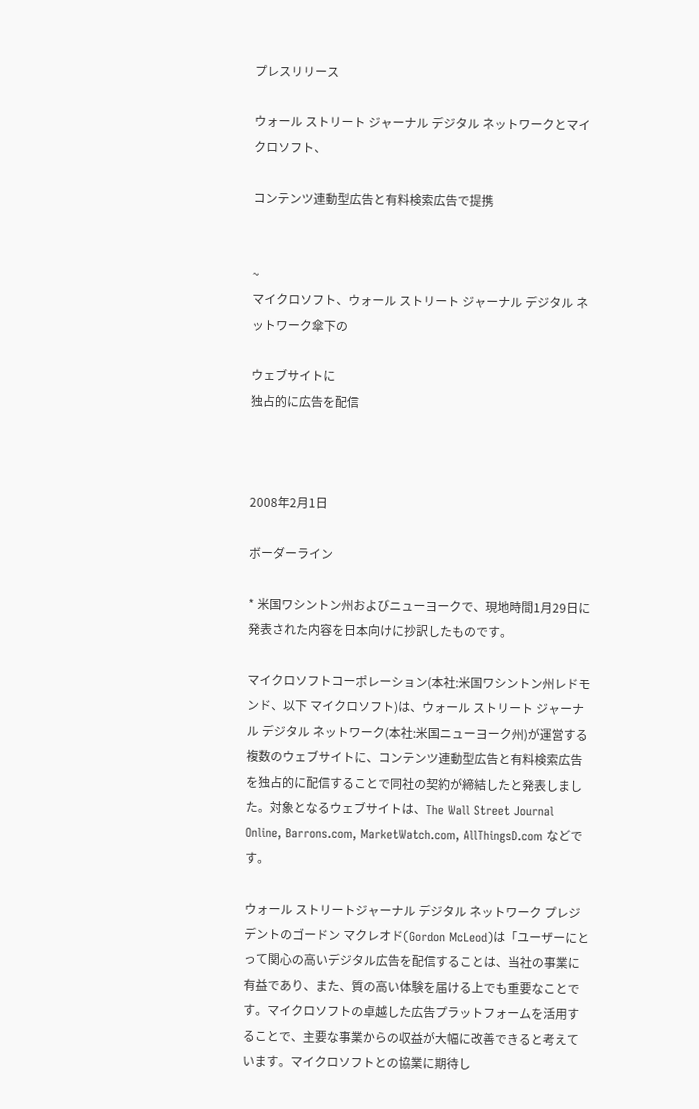プレスリリース

ウォール ストリート ジャーナル デジタル ネットワークとマイクロソフト、

コンテンツ連動型広告と有料検索広告で提携


~
マイクロソフト、ウォール ストリート ジャーナル デジタル ネットワーク傘下の

ウェブサイトに
独占的に広告を配信



2008年2月1日

ボーダーライン

* 米国ワシントン州およびニューヨークで、現地時間1月29日に発表された内容を日本向けに抄訳したものです。

マイクロソフトコーポレーション(本社:米国ワシントン州レドモンド、以下 マイクロソフト)は、ウォール ストリート ジャーナル デジタル ネットワーク(本社:米国ニューヨーク州)が運営する複数のウェブサイトに、コンテンツ連動型広告と有料検索広告を独占的に配信することで同社の契約が締結したと発表しました。対象となるウェブサイトは、The Wall Street Journal Online, Barrons.com, MarketWatch.com, AllThingsD.com などです。

ウォール ストリートジャーナル デジタル ネットワーク プレジデントのゴードン マクレオド(Gordon McLeod)は「ユーザーにとって関心の高いデジタル広告を配信することは、当社の事業に有益であり、また、質の高い体験を届ける上でも重要なことです。マイクロソフトの卓越した広告プラットフォームを活用することで、主要な事業からの収益が大幅に改善できると考えています。マイクロソフトとの協業に期待し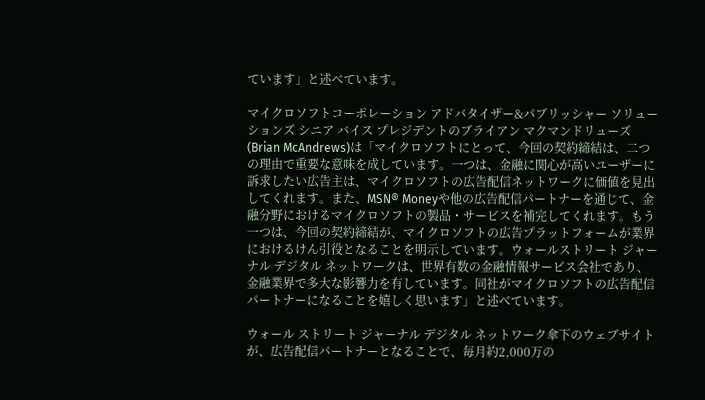ています」と述べています。

マイクロソフトコーポレーション アドバタイザー&パブリッシャー ソリューションズ シニア バイス プレジデントのブライアン マクマンドリューズ(Brian McAndrews)は「マイクロソフトにとって、今回の契約締結は、二つの理由で重要な意味を成しています。一つは、金融に関心が高いユーザーに訴求したい広告主は、マイクロソフトの広告配信ネットワークに価値を見出してくれます。また、MSN® Moneyや他の広告配信パートナーを通じて、金融分野におけるマイクロソフトの製品・サービスを補完してくれます。もう一つは、今回の契約締結が、マイクロソフトの広告プラットフォームが業界におけるけん引役となることを明示しています。ウォールストリート ジャーナル デジタル ネットワークは、世界有数の金融情報サービス会社であり、金融業界で多大な影響力を有しています。同社がマイクロソフトの広告配信パートナーになることを嬉しく思います」と述べています。

ウォール ストリート ジャーナル デジタル ネットワーク傘下のウェブサイトが、広告配信パートナーとなることで、毎月約2,000万の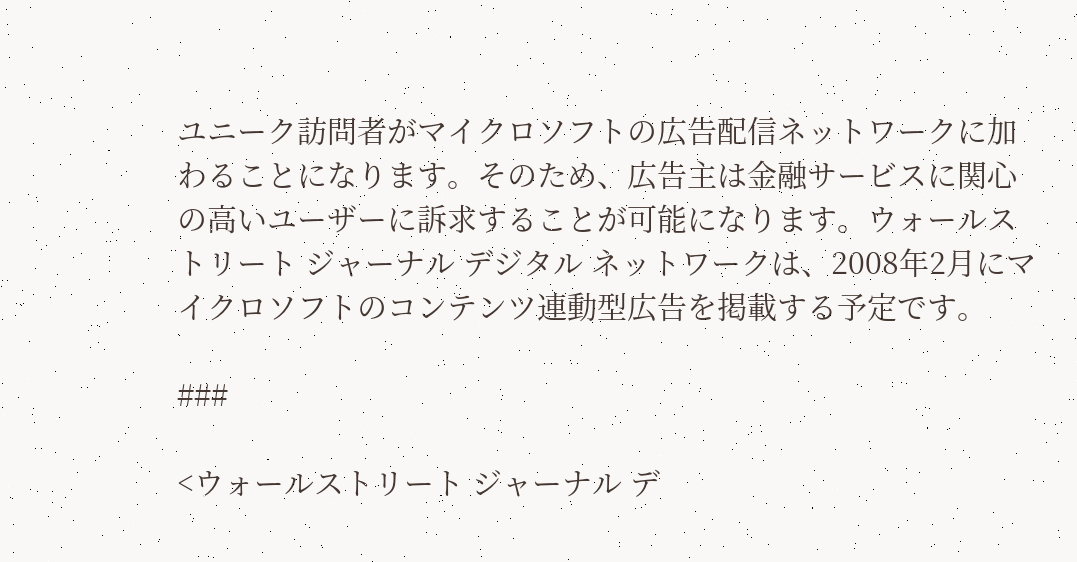ユニーク訪問者がマイクロソフトの広告配信ネットワークに加わることになります。そのため、広告主は金融サービスに関心の高いユーザーに訴求することが可能になります。ウォールストリート ジャーナル デジタル ネットワークは、2008年2月にマイクロソフトのコンテンツ連動型広告を掲載する予定です。

###

<ウォールストリート ジャーナル デ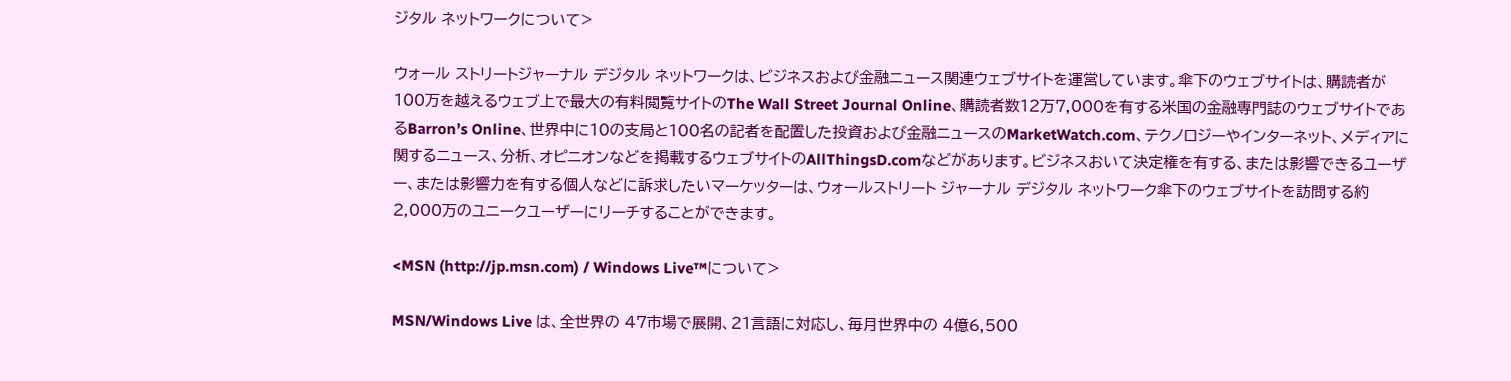ジタル ネットワークについて>

ウォール ストリートジャーナル デジタル ネットワークは、ビジネスおよび金融ニュース関連ウェブサイトを運営しています。傘下のウェブサイトは、購読者が100万を越えるウェブ上で最大の有料閲覧サイトのThe Wall Street Journal Online、購読者数12万7,000を有する米国の金融専門誌のウェブサイトであるBarron’s Online、世界中に10の支局と100名の記者を配置した投資および金融ニュースのMarketWatch.com、テクノロジーやインターネット、メディアに関するニュース、分析、オピニオンなどを掲載するウェブサイトのAllThingsD.comなどがあります。ビジネスおいて決定権を有する、または影響できるユーザー、または影響力を有する個人などに訴求したいマーケッターは、ウォールストリート ジャーナル デジタル ネットワーク傘下のウェブサイトを訪問する約2,000万のユニークユーザーにリーチすることができます。

<MSN (http://jp.msn.com) / Windows Live™について>

MSN/Windows Live は、全世界の 47市場で展開、21言語に対応し、毎月世界中の 4億6,500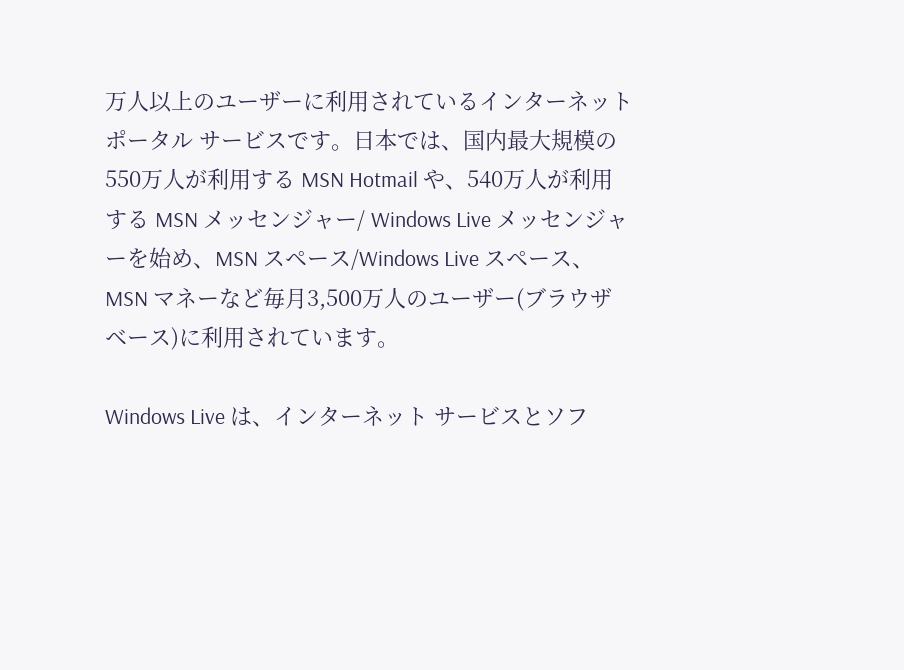万人以上のユーザーに利用されているインターネットポータル サービスです。日本では、国内最大規模の 550万人が利用する MSN Hotmail や、540万人が利用する MSN メッセンジャー/ Windows Live メッセンジャーを始め、MSN スペース/Windows Live スペース、MSN マネーなど毎月3,500万人のユーザー(ブラウザ ベース)に利用されています。

Windows Live は、インターネット サービスとソフ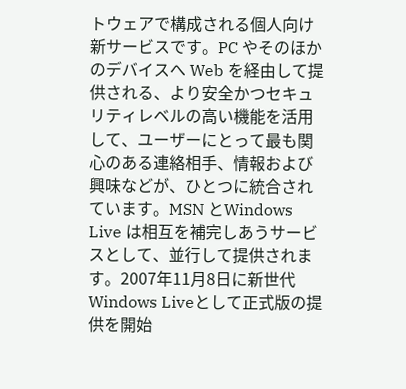トウェアで構成される個人向け新サービスです。PC やそのほかのデバイスへ Web を経由して提供される、より安全かつセキュリティレベルの高い機能を活用して、ユーザーにとって最も関心のある連絡相手、情報および興味などが、ひとつに統合されています。MSN とWindows Live は相互を補完しあうサービスとして、並行して提供されます。2007年11月8日に新世代Windows Liveとして正式版の提供を開始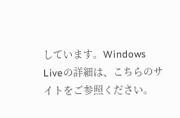しています。Windows Liveの詳細は、こちらのサイトをご参照ください。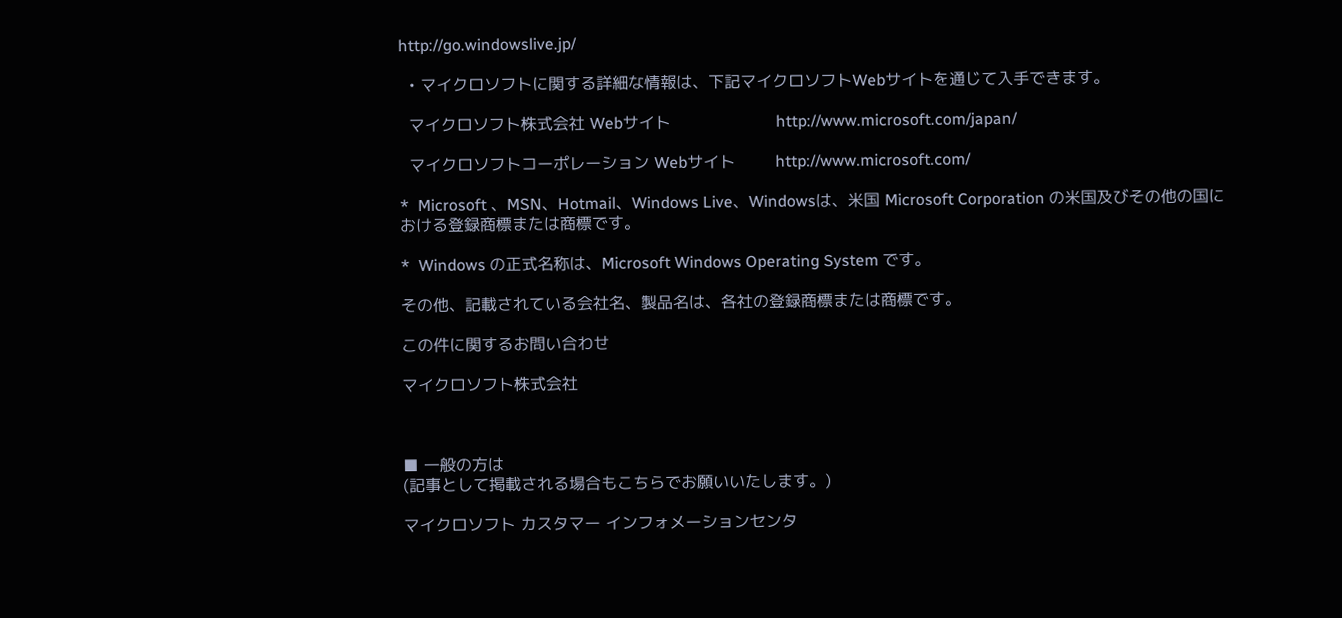http://go.windowslive.jp/

  • マイクロソフトに関する詳細な情報は、下記マイクロソフトWebサイトを通じて入手できます。

  マイクロソフト株式会社 Webサイト                     http://www.microsoft.com/japan/

  マイクロソフトコーポレーション Webサイト        http://www.microsoft.com/

*  Microsoft 、MSN、Hotmail、Windows Live、Windowsは、米国 Microsoft Corporation の米国及びその他の国における登録商標または商標です。

*  Windows の正式名称は、Microsoft Windows Operating System です。

その他、記載されている会社名、製品名は、各社の登録商標または商標です。

この件に関するお問い合わせ

マイクロソフト株式会社



■ 一般の方は
(記事として掲載される場合もこちらでお願いいたします。)

マイクロソフト カスタマー インフォメーションセンタ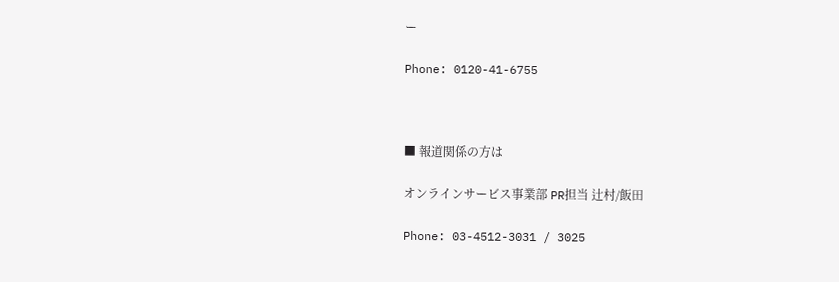ー

Phone: 0120-41-6755



■ 報道関係の方は

オンラインサービス事業部 PR担当 辻村/飯田

Phone: 03-4512-3031 / 3025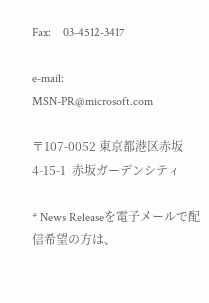Fax:    03-4512-3417

e-mail:
MSN-PR@microsoft.com

〒107-0052 東京都港区赤坂4-15-1  赤坂ガーデンシティ

* News Releaseを電子メールで配信希望の方は、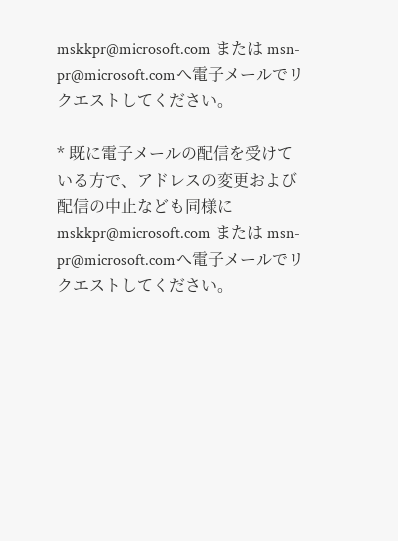mskkpr@microsoft.com または msn-pr@microsoft.comへ電子メールでリクエストしてください。

* 既に電子メールの配信を受けている方で、アドレスの変更および配信の中止なども同様に
mskkpr@microsoft.com または msn-pr@microsoft.comへ電子メールでリクエストしてください。